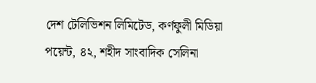দেশ টেলিভিশন লিমিটেড, কর্ণফুলী মিডিয়া পয়েন্ট, ৪২, শহীদ সাংবাদিক সেলিনা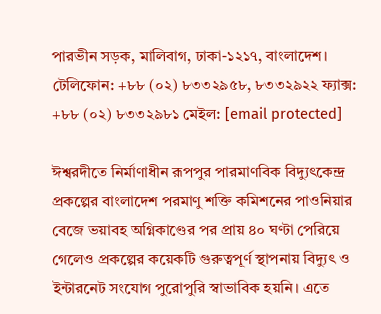পারভীন সড়ক, মালিবাগ, ঢাকা-১২১৭, বাংলাদেশ।
টেলিফোন: +৮৮ (০২) ৮৩৩২৯৫৮, ৮৩৩২৯২২ ফ্যাক্স: +৮৮ (০২) ৮৩৩২৯৮১ মেইল: [email protected]

ঈশ্বরদীতে নির্মাণাধীন রূপপুর পারমাণবিক বিদ্যুৎকেন্দ্র প্রকল্পের বাংলাদেশ পরমাণু শক্তি কমিশনের পাওনিয়ার বেজে ভয়াবহ অগ্নিকাণ্ডের পর প্রায় ৪০ ঘণ্টা পেরিয়ে গেলেও প্রকল্পের কয়েকটি গুরুত্বপূর্ণ স্থাপনায় বিদ্যুৎ ও ইন্টারনেট সংযোগ পুরোপুরি স্বাভাবিক হয়নি। এতে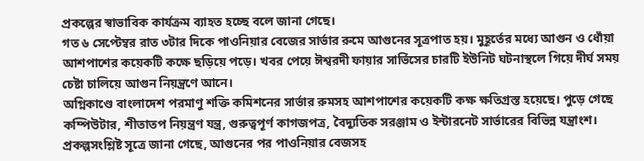প্রকল্পের স্বাভাবিক কার্যক্রম ব্যাহত হচ্ছে বলে জানা গেছে।
গত ৬ সেপ্টেম্বর রাত ৩টার দিকে পাওনিয়ার বেজের সার্ভার রুমে আগুনের সূত্রপাত হয়। মুহূর্তের মধ্যে আগুন ও ধোঁয়া আশপাশের কয়েকটি কক্ষে ছড়িয়ে পড়ে। খবর পেয়ে ঈশ্বরদী ফায়ার সার্ভিসের চারটি ইউনিট ঘটনাস্থলে গিয়ে দীর্ঘ সময় চেষ্টা চালিয়ে আগুন নিয়ন্ত্রণে আনে।
অগ্নিকাণ্ডে বাংলাদেশ পরমাণু শক্তি কমিশনের সার্ভার রুমসহ আশপাশের কয়েকটি কক্ষ ক্ষতিগ্রস্ত হয়েছে। পুড়ে গেছে কম্পিউটার, শীতাতপ নিয়ন্ত্রণ যন্ত্র, গুরুত্বপূর্ণ কাগজপত্র, বৈদ্যুতিক সরঞ্জাম ও ইন্টারনেট সার্ভারের বিভিন্ন যন্ত্রাংশ।
প্রকল্পসংশ্লিষ্ট সূত্রে জানা গেছে, আগুনের পর পাওনিয়ার বেজসহ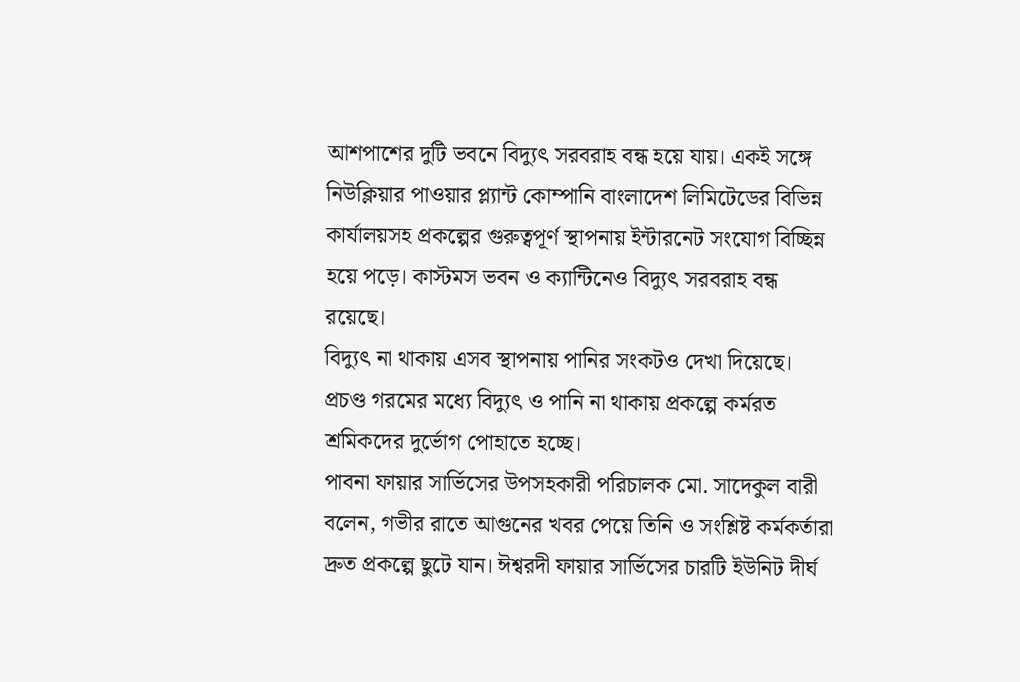আশপাশের দুটি ভবনে বিদ্যুৎ সরবরাহ বন্ধ হয়ে যায়। একই সঙ্গে নিউক্লিয়ার পাওয়ার প্ল্যান্ট কোম্পানি বাংলাদেশ লিমিটেডের বিভিন্ন কার্যালয়সহ প্রকল্পের গুরুত্বপূর্ণ স্থাপনায় ইন্টারনেট সংযোগ বিচ্ছিন্ন হয়ে পড়ে। কাস্টমস ভবন ও ক্যান্টিনেও বিদ্যুৎ সরবরাহ বন্ধ রয়েছে।
বিদ্যুৎ না থাকায় এসব স্থাপনায় পানির সংকটও দেখা দিয়েছে। প্রচণ্ড গরমের মধ্যে বিদ্যুৎ ও পানি না থাকায় প্রকল্পে কর্মরত শ্রমিকদের দুর্ভোগ পোহাতে হচ্ছে।
পাবনা ফায়ার সার্ভিসের উপসহকারী পরিচালক মো. সাদেকুল বারী বলেন, গভীর রাতে আগুনের খবর পেয়ে তিনি ও সংশ্লিষ্ট কর্মকর্তারা দ্রুত প্রকল্পে ছুটে যান। ঈশ্বরদী ফায়ার সার্ভিসের চারটি ইউনিট দীর্ঘ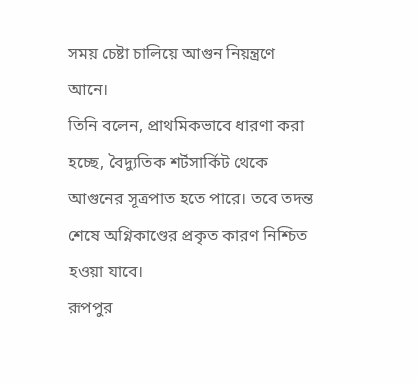সময় চেষ্টা চালিয়ে আগুন নিয়ন্ত্রণে আনে।
তিনি বলেন, প্রাথমিকভাবে ধারণা করা হচ্ছে, বৈদ্যুতিক শর্টসার্কিট থেকে আগুনের সূত্রপাত হতে পারে। তবে তদন্ত শেষে অগ্নিকাণ্ডের প্রকৃত কারণ নিশ্চিত হওয়া যাবে।
রূপপুর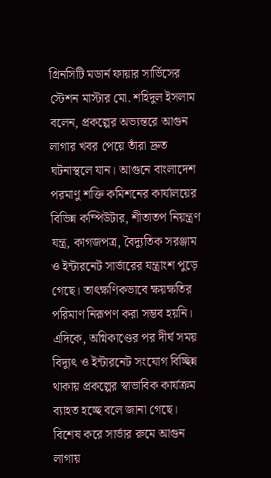গ্রিনসিটি মডার্ন ফায়ার সার্ভিসের স্টেশন মাস্টার মো. শহিদুল ইসলাম বলেন, প্রকল্পের অভ্যন্তরে আগুন লাগার খবর পেয়ে তাঁরা দ্রুত ঘটনাস্থলে যান। আগুনে বাংলাদেশ পরমাণু শক্তি কমিশনের কার্যালয়ের বিভিন্ন কম্পিউটার, শীতাতপ নিয়ন্ত্রণ যন্ত্র, কাগজপত্র, বৈদ্যুতিক সরঞ্জাম ও ইন্টারনেট সার্ভারের যন্ত্রাংশ পুড়ে গেছে। তাৎক্ষণিকভাবে ক্ষয়ক্ষতির পরিমাণ নিরূপণ করা সম্ভব হয়নি।
এদিকে, অগ্নিকাণ্ডের পর দীর্ঘ সময় বিদ্যুৎ ও ইন্টারনেট সংযোগ বিচ্ছিন্ন থাকায় প্রকল্পের স্বাভাবিক কার্যক্রম ব্যাহত হচ্ছে বলে জানা গেছে। বিশেষ করে সার্ভার রুমে আগুন লাগায়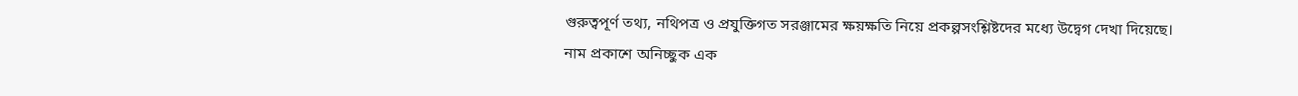গুরুত্বপূর্ণ তথ্য, নথিপত্র ও প্রযুক্তিগত সরঞ্জামের ক্ষয়ক্ষতি নিয়ে প্রকল্পসংশ্লিষ্টদের মধ্যে উদ্বেগ দেখা দিয়েছে।
নাম প্রকাশে অনিচ্ছুক এক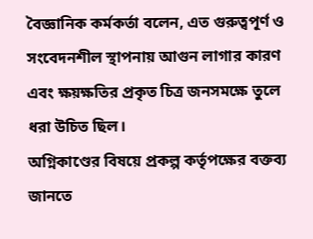বৈজ্ঞানিক কর্মকর্তা বলেন, এত গুরুত্বপূর্ণ ও সংবেদনশীল স্থাপনায় আগুন লাগার কারণ এবং ক্ষয়ক্ষতির প্রকৃত চিত্র জনসমক্ষে তুলে ধরা উচিত ছিল।
অগ্নিকাণ্ডের বিষয়ে প্রকল্প কর্তৃপক্ষের বক্তব্য জানতে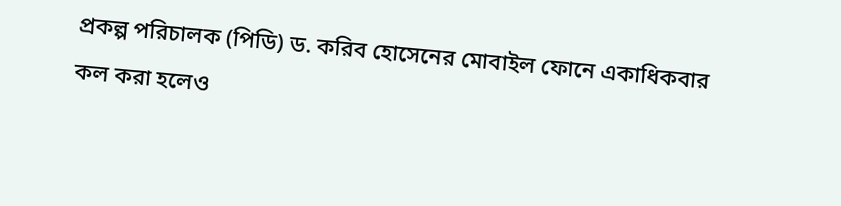প্রকল্প পরিচালক (পিডি) ড. করিব হোসেনের মোবাইল ফোনে একাধিকবার কল করা হলেও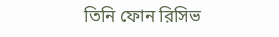তিনি ফোন রিসিভ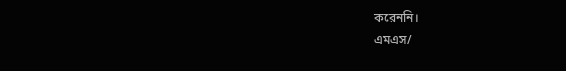করেননি।
এমএস/